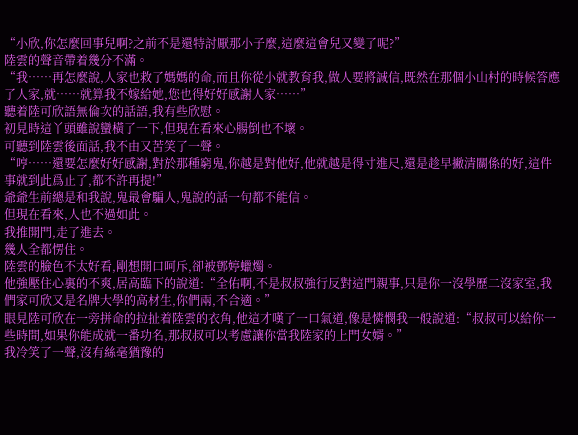“小欣,你怎麼回事兒啊?之前不是還特討厭那小子麼,這麼這會兒又變了呢?”
陸雲的聲音帶着幾分不滿。
“我……再怎麼說,人家也救了媽媽的命,而且你從小就教育我,做人要將誠信,既然在那個小山村的時候答應了人家,就……就算我不嫁給她,您也得好好感謝人家……”
聽着陸可欣語無倫次的話語,我有些欣慰。
初見時這丫頭雖說蠻橫了一下,但現在看來心腸倒也不壞。
可聽到陸雲後面話,我不由又苦笑了一聲。
“哼……還要怎麼好好感謝,對於那種窮鬼,你越是對他好,他就越是得寸進尺,還是趁早撇清關係的好,這件事就到此爲止了,都不許再提!”
爺爺生前總是和我說,鬼最會騙人,鬼說的話一句都不能信。
但現在看來,人也不過如此。
我推開門,走了進去。
幾人全都愣住。
陸雲的臉色不太好看,剛想開口呵斥,卻被鄧婷蠟燭。
他強壓住心裏的不爽,居高臨下的說道:“全佑啊,不是叔叔強行反對這門親事,只是你一沒學歷二沒家室,我們家可欣又是名牌大學的高材生,你們兩,不合適。”
眼見陸可欣在一旁拼命的拉扯着陸雲的衣角,他這才嘆了一口氣道,像是憐憫我一般說道:“叔叔可以給你一些時間,如果你能成就一番功名,那叔叔可以考慮讓你當我陸家的上門女婿。”
我冷笑了一聲,沒有絲毫猶豫的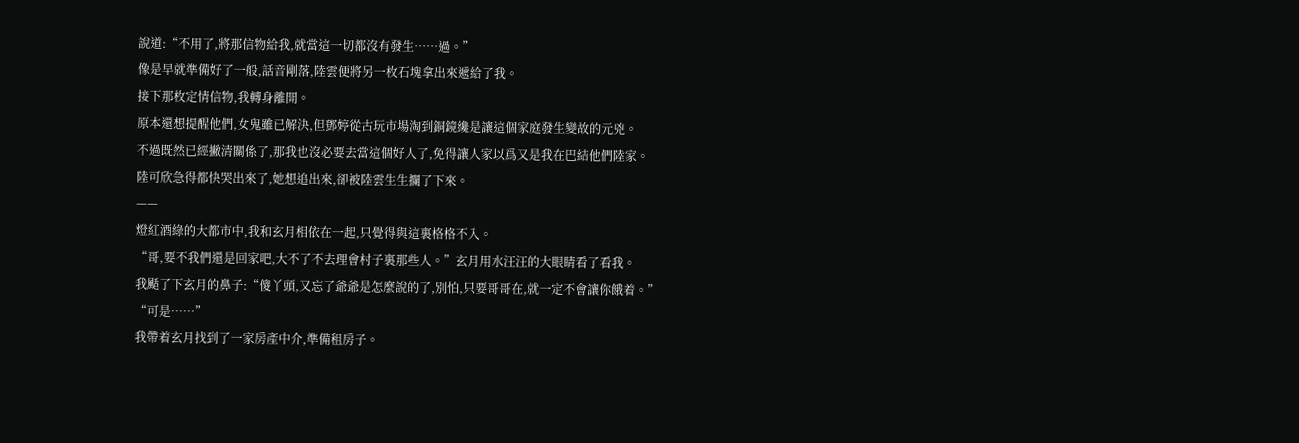說道:“不用了,將那信物給我,就當這一切都沒有發生……過。”
像是早就準備好了一般,話音剛落,陸雲便將另一枚石塊拿出來遞給了我。
接下那枚定情信物,我轉身離開。
原本還想提醒他們,女鬼雖已解決,但鄧婷從古玩市場淘到銅鏡纔是讓這個家庭發生變故的元兇。
不過既然已經撇清關係了,那我也沒必要去當這個好人了,免得讓人家以爲又是我在巴結他們陸家。
陸可欣急得都快哭出來了,她想追出來,卻被陸雲生生攔了下來。
——
燈紅酒綠的大都市中,我和玄月相依在一起,只覺得與這裏格格不入。
“哥,要不我們還是回家吧,大不了不去理會村子裏那些人。”玄月用水汪汪的大眼睛看了看我。
我颳了下玄月的鼻子:“傻丫頭,又忘了爺爺是怎麼說的了,別怕,只要哥哥在,就一定不會讓你餓着。”
“可是……”
我帶着玄月找到了一家房產中介,準備租房子。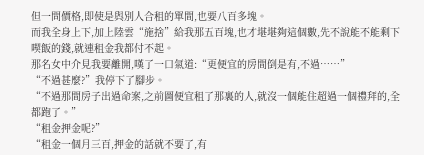但一問價格,即使是與別人合租的單間,也要八百多塊。
而我全身上下,加上陸雲“施捨”給我那五百塊,也才堪堪夠這個數,先不說能不能剩下喫飯的錢,就連租金我都付不起。
那名女中介見我要離開,嘆了一口氣道:“更便宜的房間倒是有,不過……”
“不過甚麼?”我停下了腳步。
“不過那間房子出過命案,之前圖便宜租了那裏的人,就沒一個能住超過一個禮拜的,全都跑了。”
“租金押金呢?”
“租金一個月三百,押金的話就不要了,有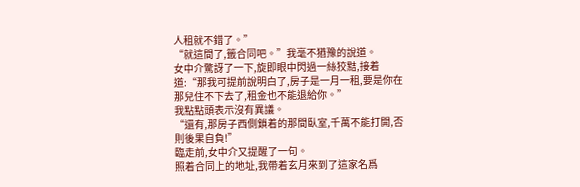人租就不錯了。”
“就這間了,籤合同吧。”我毫不猶豫的說道。
女中介驚訝了一下,旋即眼中閃過一絲狡黠,接着道:“那我可提前說明白了,房子是一月一租,要是你在那兒住不下去了,租金也不能退給你。”
我點點頭表示沒有異議。
“還有,那房子西側鎖着的那間臥室,千萬不能打開,否則後果自負!”
臨走前,女中介又提醒了一句。
照着合同上的地址,我帶着玄月來到了這家名爲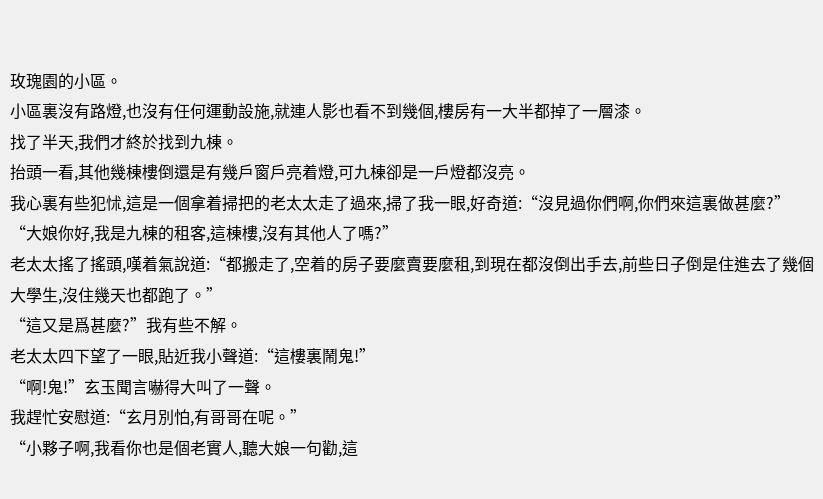玫瑰園的小區。
小區裏沒有路燈,也沒有任何運動設施,就連人影也看不到幾個,樓房有一大半都掉了一層漆。
找了半天,我們才終於找到九棟。
抬頭一看,其他幾棟樓倒還是有幾戶窗戶亮着燈,可九棟卻是一戶燈都沒亮。
我心裏有些犯怵,這是一個拿着掃把的老太太走了過來,掃了我一眼,好奇道:“沒見過你們啊,你們來這裏做甚麼?”
“大娘你好,我是九棟的租客,這棟樓,沒有其他人了嗎?”
老太太搖了搖頭,嘆着氣說道:“都搬走了,空着的房子要麼賣要麼租,到現在都沒倒出手去,前些日子倒是住進去了幾個大學生,沒住幾天也都跑了。”
“這又是爲甚麼?”我有些不解。
老太太四下望了一眼,貼近我小聲道:“這樓裏鬧鬼!”
“啊!鬼!”玄玉聞言嚇得大叫了一聲。
我趕忙安慰道:“玄月別怕,有哥哥在呢。”
“小夥子啊,我看你也是個老實人,聽大娘一句勸,這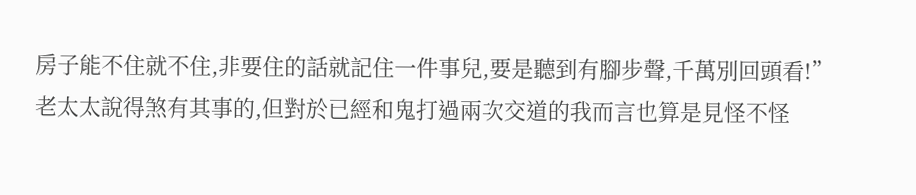房子能不住就不住,非要住的話就記住一件事兒,要是聽到有腳步聲,千萬別回頭看!”
老太太說得煞有其事的,但對於已經和鬼打過兩次交道的我而言也算是見怪不怪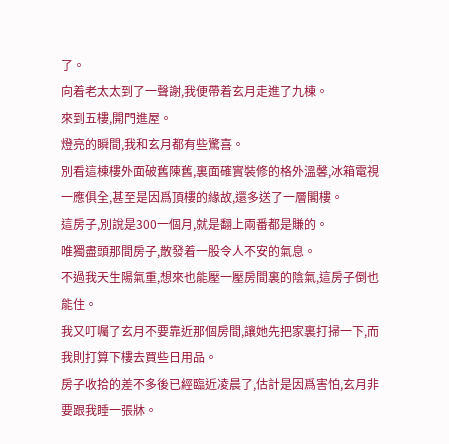了。
向着老太太到了一聲謝,我便帶着玄月走進了九棟。
來到五樓,開門進屋。
燈亮的瞬間,我和玄月都有些驚喜。
別看這棟樓外面破舊陳舊,裏面確實裝修的格外溫馨,冰箱電視一應俱全,甚至是因爲頂樓的緣故,還多送了一層閣樓。
這房子,別說是300一個月,就是翻上兩番都是賺的。
唯獨盡頭那間房子,散發着一股令人不安的氣息。
不過我天生陽氣重,想來也能壓一壓房間裏的陰氣,這房子倒也能住。
我又叮囑了玄月不要靠近那個房間,讓她先把家裏打掃一下,而我則打算下樓去買些日用品。
房子收拾的差不多後已經臨近凌晨了,估計是因爲害怕,玄月非要跟我睡一張牀。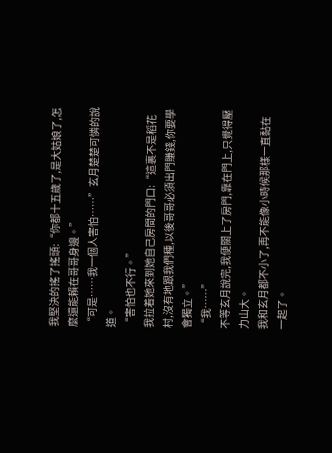我堅決的搖了搖頭:“你都十五歲了,是大姑娘了,怎麼還能賴在哥哥身邊。”
“可是……我一個人害怕……”玄月楚楚可憐的說道。
“害怕也不行。”
我拉着她來到她自己房間的門口:“這裏不是稻花村,沒有地跟我們種,以後哥哥必須出門賺錢,你要學會獨立。”
“我……”
不等玄月說完,我便關上了房門,靠在門上,只覺得壓力山大。
我和玄月都不小了,再不能像小時候那樣一直黏在一起了。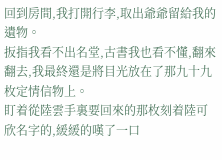回到房間,我打開行李,取出爺爺留給我的遺物。
扳指我看不出名堂,古書我也看不懂,翻來翻去,我最終還是將目光放在了那九十九枚定情信物上。
盯着從陸雲手裏要回來的那枚刻着陸可欣名字的,緩緩的嘆了一口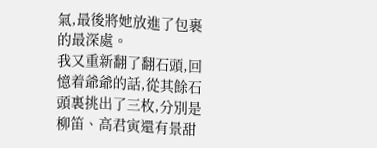氣,最後將她放進了包裹的最深處。
我又重新翻了翻石頭,回憶着爺爺的話,從其餘石頭裏挑出了三枚,分別是柳笛、高君寅還有景甜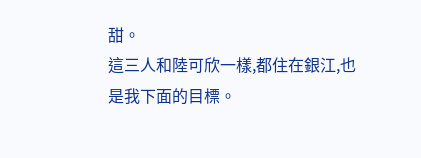甜。
這三人和陸可欣一樣,都住在銀江,也是我下面的目標。